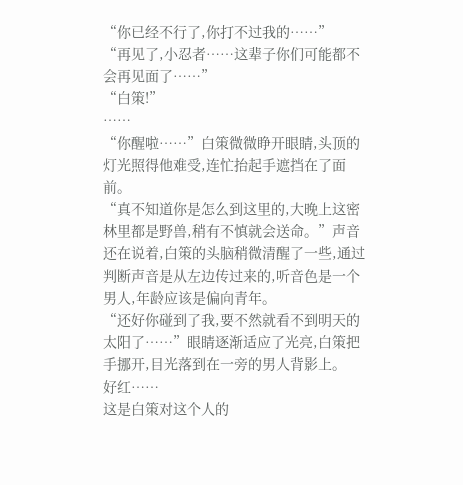“你已经不行了,你打不过我的……”
“再见了,小忍者……这辈子你们可能都不会再见面了……”
“白策!”
……
“你醒啦……”白策微微睁开眼睛,头顶的灯光照得他难受,连忙抬起手遮挡在了面前。
“真不知道你是怎么到这里的,大晚上这密林里都是野兽,稍有不慎就会送命。”声音还在说着,白策的头脑稍微清醒了一些,通过判断声音是从左边传过来的,听音色是一个男人,年龄应该是偏向青年。
“还好你碰到了我,要不然就看不到明天的太阳了……”眼睛逐渐适应了光亮,白策把手挪开,目光落到在一旁的男人背影上。
好红……
这是白策对这个人的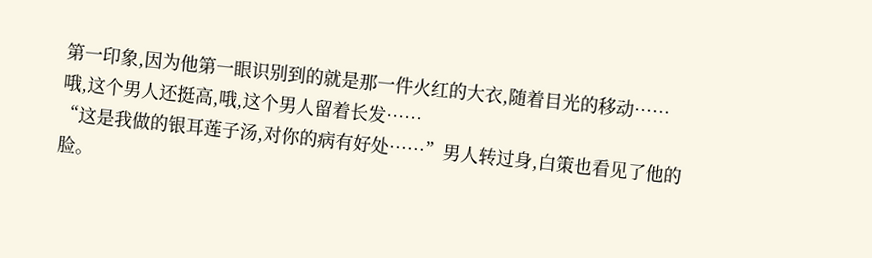第一印象,因为他第一眼识别到的就是那一件火红的大衣,随着目光的移动……
哦,这个男人还挺高,哦,这个男人留着长发……
“这是我做的银耳莲子汤,对你的病有好处……”男人转过身,白策也看见了他的脸。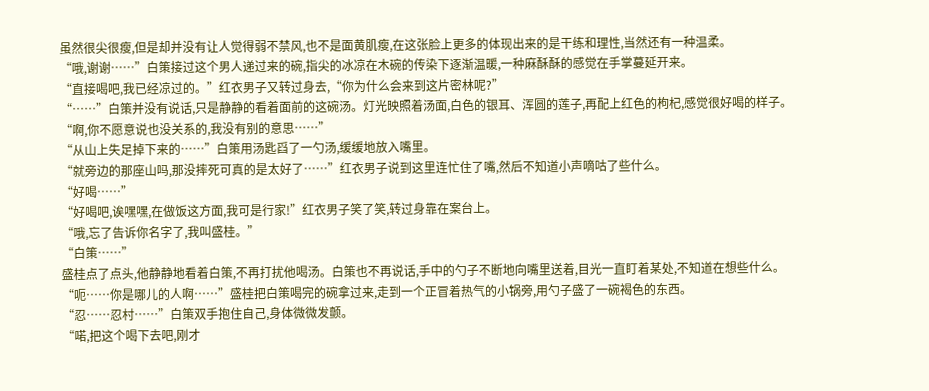虽然很尖很瘦,但是却并没有让人觉得弱不禁风,也不是面黄肌瘦,在这张脸上更多的体现出来的是干练和理性,当然还有一种温柔。
“哦,谢谢……”白策接过这个男人递过来的碗,指尖的冰凉在木碗的传染下逐渐温暖,一种麻酥酥的感觉在手掌蔓延开来。
“直接喝吧,我已经凉过的。”红衣男子又转过身去,“你为什么会来到这片密林呢?”
“……”白策并没有说话,只是静静的看着面前的这碗汤。灯光映照着汤面,白色的银耳、浑圆的莲子,再配上红色的枸杞,感觉很好喝的样子。
“啊,你不愿意说也没关系的,我没有别的意思……”
“从山上失足掉下来的……”白策用汤匙舀了一勺汤,缓缓地放入嘴里。
“就旁边的那座山吗,那没摔死可真的是太好了……”红衣男子说到这里连忙住了嘴,然后不知道小声嘀咕了些什么。
“好喝……”
“好喝吧,诶嘿嘿,在做饭这方面,我可是行家!”红衣男子笑了笑,转过身靠在案台上。
“哦,忘了告诉你名字了,我叫盛桂。”
“白策……”
盛桂点了点头,他静静地看着白策,不再打扰他喝汤。白策也不再说话,手中的勺子不断地向嘴里送着,目光一直盯着某处,不知道在想些什么。
“呃……你是哪儿的人啊……”盛桂把白策喝完的碗拿过来,走到一个正冒着热气的小锅旁,用勺子盛了一碗褐色的东西。
“忍……忍村……”白策双手抱住自己,身体微微发颤。
“喏,把这个喝下去吧,刚才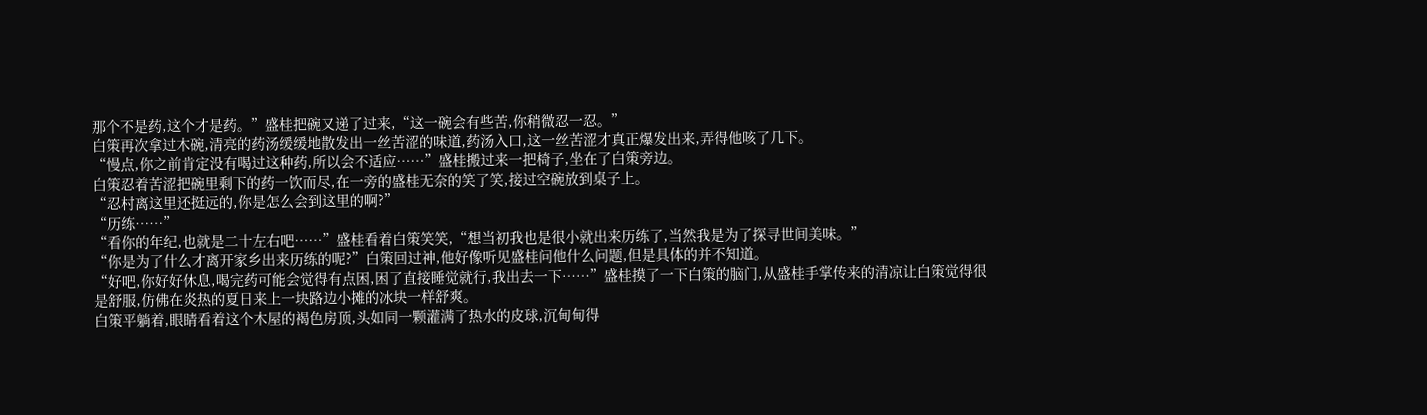那个不是药,这个才是药。”盛桂把碗又递了过来,“这一碗会有些苦,你稍微忍一忍。”
白策再次拿过木碗,清亮的药汤缓缓地散发出一丝苦涩的味道,药汤入口,这一丝苦涩才真正爆发出来,弄得他咳了几下。
“慢点,你之前肯定没有喝过这种药,所以会不适应……”盛桂搬过来一把椅子,坐在了白策旁边。
白策忍着苦涩把碗里剩下的药一饮而尽,在一旁的盛桂无奈的笑了笑,接过空碗放到桌子上。
“忍村离这里还挺远的,你是怎么会到这里的啊?”
“历练……”
“看你的年纪,也就是二十左右吧……”盛桂看着白策笑笑,“想当初我也是很小就出来历练了,当然我是为了探寻世间美味。”
“你是为了什么才离开家乡出来历练的呢?”白策回过神,他好像听见盛桂问他什么问题,但是具体的并不知道。
“好吧,你好好休息,喝完药可能会觉得有点困,困了直接睡觉就行,我出去一下……”盛桂摸了一下白策的脑门,从盛桂手掌传来的清凉让白策觉得很是舒服,仿佛在炎热的夏日来上一块路边小摊的冰块一样舒爽。
白策平躺着,眼睛看着这个木屋的褐色房顶,头如同一颗灌满了热水的皮球,沉甸甸得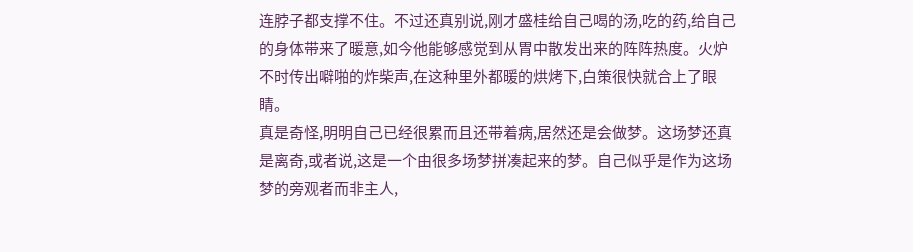连脖子都支撑不住。不过还真别说,刚才盛桂给自己喝的汤,吃的药,给自己的身体带来了暖意,如今他能够感觉到从胃中散发出来的阵阵热度。火炉不时传出噼啪的炸柴声,在这种里外都暖的烘烤下,白策很快就合上了眼睛。
真是奇怪,明明自己已经很累而且还带着病,居然还是会做梦。这场梦还真是离奇,或者说,这是一个由很多场梦拼凑起来的梦。自己似乎是作为这场梦的旁观者而非主人,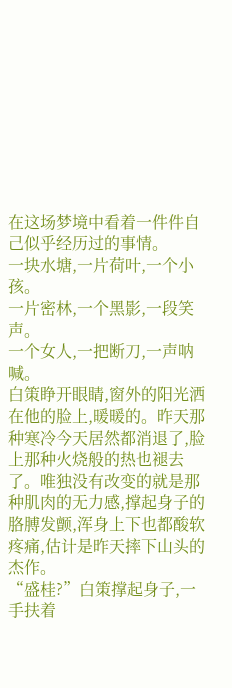在这场梦境中看着一件件自己似乎经历过的事情。
一块水塘,一片荷叶,一个小孩。
一片密林,一个黑影,一段笑声。
一个女人,一把断刀,一声呐喊。
白策睁开眼睛,窗外的阳光洒在他的脸上,暖暖的。昨天那种寒冷今天居然都消退了,脸上那种火烧般的热也褪去了。唯独没有改变的就是那种肌肉的无力感,撑起身子的胳膊发颤,浑身上下也都酸软疼痛,估计是昨天摔下山头的杰作。
“盛桂?”白策撑起身子,一手扶着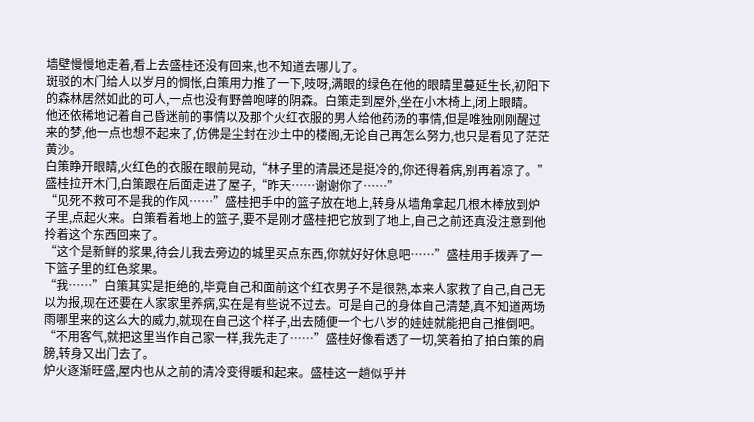墙壁慢慢地走着,看上去盛桂还没有回来,也不知道去哪儿了。
斑驳的木门给人以岁月的惆怅,白策用力推了一下,吱呀,满眼的绿色在他的眼睛里蔓延生长,初阳下的森林居然如此的可人,一点也没有野兽咆哮的阴森。白策走到屋外,坐在小木椅上,闭上眼睛。
他还依稀地记着自己昏迷前的事情以及那个火红衣服的男人给他药汤的事情,但是唯独刚刚醒过来的梦,他一点也想不起来了,仿佛是尘封在沙土中的楼阁,无论自己再怎么努力,也只是看见了茫茫黄沙。
白策睁开眼睛,火红色的衣服在眼前晃动,“林子里的清晨还是挺冷的,你还得着病,别再着凉了。”
盛桂拉开木门,白策跟在后面走进了屋子,“昨天……谢谢你了……”
“见死不救可不是我的作风……”盛桂把手中的篮子放在地上,转身从墙角拿起几根木棒放到炉子里,点起火来。白策看着地上的篮子,要不是刚才盛桂把它放到了地上,自己之前还真没注意到他拎着这个东西回来了。
“这个是新鲜的浆果,待会儿我去旁边的城里买点东西,你就好好休息吧……”盛桂用手拨弄了一下篮子里的红色浆果。
“我……”白策其实是拒绝的,毕竟自己和面前这个红衣男子不是很熟,本来人家救了自己,自己无以为报,现在还要在人家家里养病,实在是有些说不过去。可是自己的身体自己清楚,真不知道两场雨哪里来的这么大的威力,就现在自己这个样子,出去随便一个七八岁的娃娃就能把自己推倒吧。
“不用客气,就把这里当作自己家一样,我先走了……”盛桂好像看透了一切,笑着拍了拍白策的肩膀,转身又出门去了。
炉火逐渐旺盛,屋内也从之前的清冷变得暖和起来。盛桂这一趟似乎并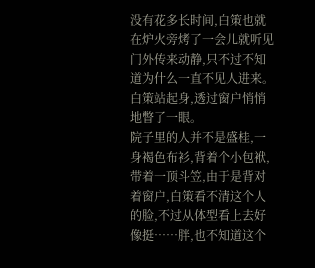没有花多长时间,白策也就在炉火旁烤了一会儿就听见门外传来动静,只不过不知道为什么一直不见人进来。白策站起身,透过窗户悄悄地瞥了一眼。
院子里的人并不是盛桂,一身褐色布衫,背着个小包袱,带着一顶斗笠,由于是背对着窗户,白策看不清这个人的脸,不过从体型看上去好像挺……胖,也不知道这个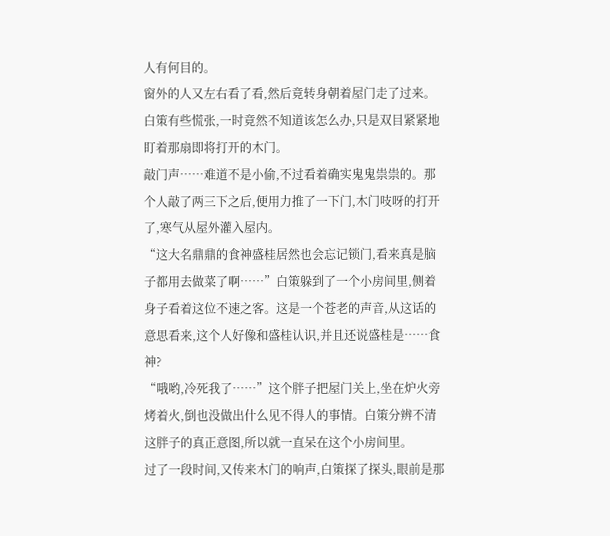人有何目的。
窗外的人又左右看了看,然后竟转身朝着屋门走了过来。白策有些慌张,一时竟然不知道该怎么办,只是双目紧紧地盯着那扇即将打开的木门。
敲门声……难道不是小偷,不过看着确实鬼鬼祟祟的。那个人敲了两三下之后,便用力推了一下门,木门吱呀的打开了,寒气从屋外灌入屋内。
“这大名鼎鼎的食神盛桂居然也会忘记锁门,看来真是脑子都用去做菜了啊……”白策躲到了一个小房间里,侧着身子看着这位不速之客。这是一个苍老的声音,从这话的意思看来,这个人好像和盛桂认识,并且还说盛桂是……食神?
“哦哟,冷死我了……”这个胖子把屋门关上,坐在炉火旁烤着火,倒也没做出什么见不得人的事情。白策分辨不清这胖子的真正意图,所以就一直呆在这个小房间里。
过了一段时间,又传来木门的响声,白策探了探头,眼前是那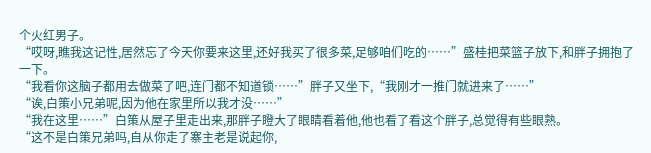个火红男子。
“哎呀,瞧我这记性,居然忘了今天你要来这里,还好我买了很多菜,足够咱们吃的……”盛桂把菜篮子放下,和胖子拥抱了一下。
“我看你这脑子都用去做菜了吧,连门都不知道锁……”胖子又坐下,“我刚才一推门就进来了……”
“诶,白策小兄弟呢,因为他在家里所以我才没……”
“我在这里……”白策从屋子里走出来,那胖子瞪大了眼睛看着他,他也看了看这个胖子,总觉得有些眼熟。
“这不是白策兄弟吗,自从你走了寨主老是说起你,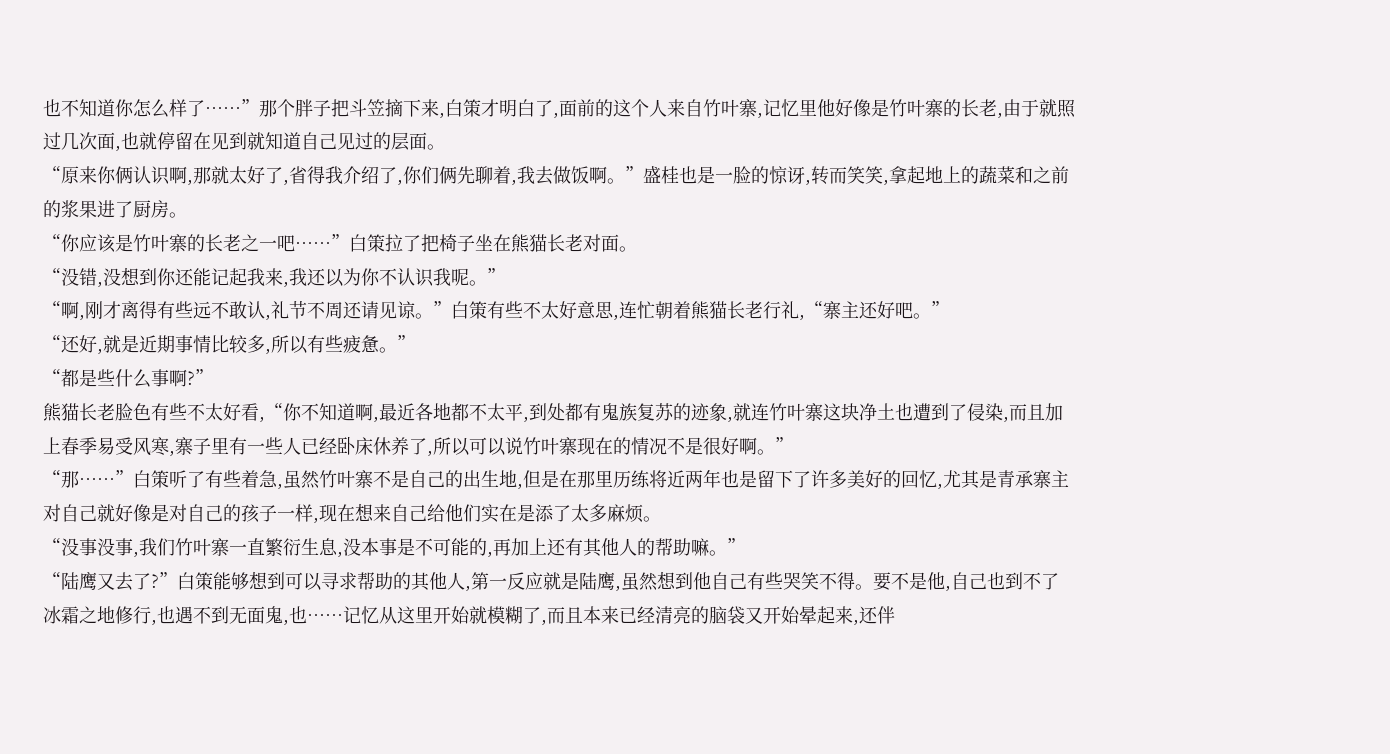也不知道你怎么样了……”那个胖子把斗笠摘下来,白策才明白了,面前的这个人来自竹叶寨,记忆里他好像是竹叶寨的长老,由于就照过几次面,也就停留在见到就知道自己见过的层面。
“原来你俩认识啊,那就太好了,省得我介绍了,你们俩先聊着,我去做饭啊。”盛桂也是一脸的惊讶,转而笑笑,拿起地上的蔬菜和之前的浆果进了厨房。
“你应该是竹叶寨的长老之一吧……”白策拉了把椅子坐在熊猫长老对面。
“没错,没想到你还能记起我来,我还以为你不认识我呢。”
“啊,刚才离得有些远不敢认,礼节不周还请见谅。”白策有些不太好意思,连忙朝着熊猫长老行礼,“寨主还好吧。”
“还好,就是近期事情比较多,所以有些疲惫。”
“都是些什么事啊?”
熊猫长老脸色有些不太好看,“你不知道啊,最近各地都不太平,到处都有鬼族复苏的迹象,就连竹叶寨这块净土也遭到了侵染,而且加上春季易受风寒,寨子里有一些人已经卧床休养了,所以可以说竹叶寨现在的情况不是很好啊。”
“那……”白策听了有些着急,虽然竹叶寨不是自己的出生地,但是在那里历练将近两年也是留下了许多美好的回忆,尤其是青承寨主对自己就好像是对自己的孩子一样,现在想来自己给他们实在是添了太多麻烦。
“没事没事,我们竹叶寨一直繁衍生息,没本事是不可能的,再加上还有其他人的帮助嘛。”
“陆鹰又去了?”白策能够想到可以寻求帮助的其他人,第一反应就是陆鹰,虽然想到他自己有些哭笑不得。要不是他,自己也到不了冰霜之地修行,也遇不到无面鬼,也……记忆从这里开始就模糊了,而且本来已经清亮的脑袋又开始晕起来,还伴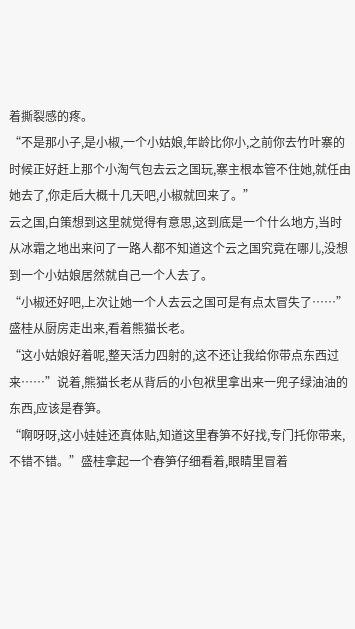着撕裂感的疼。
“不是那小子,是小椒,一个小姑娘,年龄比你小,之前你去竹叶寨的时候正好赶上那个小淘气包去云之国玩,寨主根本管不住她,就任由她去了,你走后大概十几天吧,小椒就回来了。”
云之国,白策想到这里就觉得有意思,这到底是一个什么地方,当时从冰霜之地出来问了一路人都不知道这个云之国究竟在哪儿,没想到一个小姑娘居然就自己一个人去了。
“小椒还好吧,上次让她一个人去云之国可是有点太冒失了……”盛桂从厨房走出来,看着熊猫长老。
“这小姑娘好着呢,整天活力四射的,这不还让我给你带点东西过来……”说着,熊猫长老从背后的小包袱里拿出来一兜子绿油油的东西,应该是春笋。
“啊呀呀,这小娃娃还真体贴,知道这里春笋不好找,专门托你带来,不错不错。”盛桂拿起一个春笋仔细看着,眼睛里冒着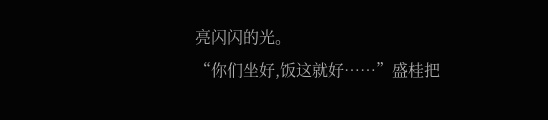亮闪闪的光。
“你们坐好,饭这就好……”盛桂把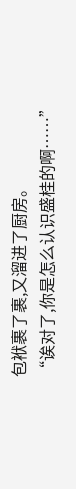包袱裹了裹,又溜进了厨房。
“诶对了,你是怎么认识盛桂的啊……”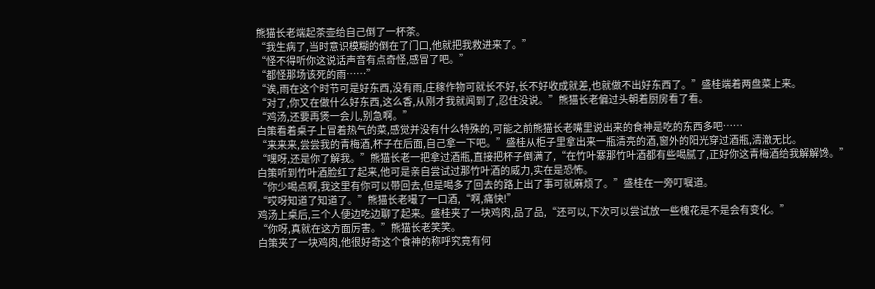熊猫长老端起茶壶给自己倒了一杯茶。
“我生病了,当时意识模糊的倒在了门口,他就把我救进来了。”
“怪不得听你这说话声音有点奇怪,感冒了吧。”
“都怪那场该死的雨……”
“诶,雨在这个时节可是好东西,没有雨,庄稼作物可就长不好,长不好收成就差,也就做不出好东西了。”盛桂端着两盘菜上来。
“对了,你又在做什么好东西,这么香,从刚才我就闻到了,忍住没说。”熊猫长老偏过头朝着厨房看了看。
“鸡汤,还要再煲一会儿,别急啊。”
白策看着桌子上冒着热气的菜,感觉并没有什么特殊的,可能之前熊猫长老嘴里说出来的食神是吃的东西多吧……
“来来来,尝尝我的青梅酒,杯子在后面,自己拿一下吧。”盛桂从柜子里拿出来一瓶清亮的酒,窗外的阳光穿过酒瓶,清澈无比。
“嘿呀,还是你了解我。”熊猫长老一把拿过酒瓶,直接把杯子倒满了,“在竹叶寨那竹叶酒都有些喝腻了,正好你这青梅酒给我解解馋。”
白策听到竹叶酒脸红了起来,他可是亲自尝试过那竹叶酒的威力,实在是恐怖。
“你少喝点啊,我这里有你可以带回去,但是喝多了回去的路上出了事可就麻烦了。”盛桂在一旁叮嘱道。
“哎呀知道了知道了。”熊猫长老嘬了一口酒,“啊,痛快!”
鸡汤上桌后,三个人便边吃边聊了起来。盛桂夹了一块鸡肉,品了品,“还可以,下次可以尝试放一些槐花是不是会有变化。”
“你呀,真就在这方面厉害。”熊猫长老笑笑。
白策夹了一块鸡肉,他很好奇这个食神的称呼究竟有何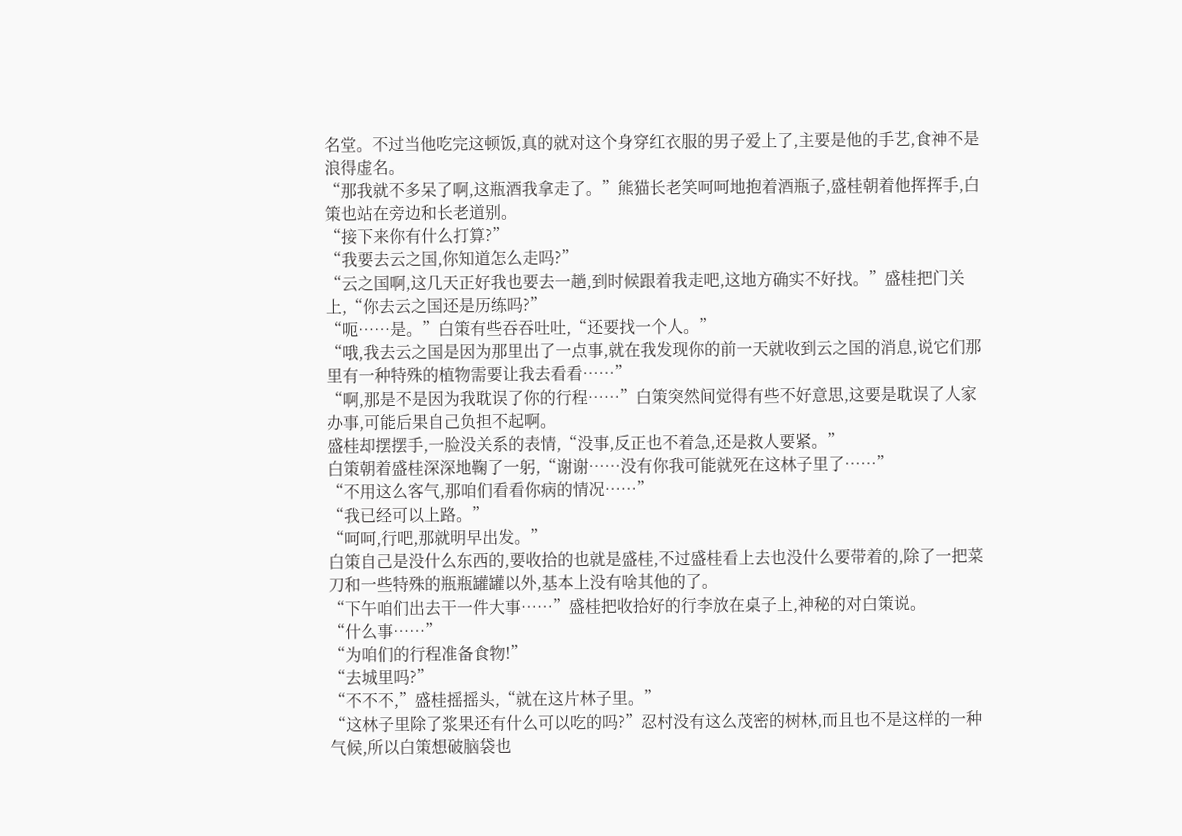名堂。不过当他吃完这顿饭,真的就对这个身穿红衣服的男子爱上了,主要是他的手艺,食神不是浪得虚名。
“那我就不多呆了啊,这瓶酒我拿走了。”熊猫长老笑呵呵地抱着酒瓶子,盛桂朝着他挥挥手,白策也站在旁边和长老道别。
“接下来你有什么打算?”
“我要去云之国,你知道怎么走吗?”
“云之国啊,这几天正好我也要去一趟,到时候跟着我走吧,这地方确实不好找。”盛桂把门关上,“你去云之国还是历练吗?”
“呃……是。”白策有些吞吞吐吐,“还要找一个人。”
“哦,我去云之国是因为那里出了一点事,就在我发现你的前一天就收到云之国的消息,说它们那里有一种特殊的植物需要让我去看看……”
“啊,那是不是因为我耽误了你的行程……”白策突然间觉得有些不好意思,这要是耽误了人家办事,可能后果自己负担不起啊。
盛桂却摆摆手,一脸没关系的表情,“没事,反正也不着急,还是救人要紧。”
白策朝着盛桂深深地鞠了一躬,“谢谢……没有你我可能就死在这林子里了……”
“不用这么客气,那咱们看看你病的情况……”
“我已经可以上路。”
“呵呵,行吧,那就明早出发。”
白策自己是没什么东西的,要收拾的也就是盛桂,不过盛桂看上去也没什么要带着的,除了一把菜刀和一些特殊的瓶瓶罐罐以外,基本上没有啥其他的了。
“下午咱们出去干一件大事……”盛桂把收拾好的行李放在桌子上,神秘的对白策说。
“什么事……”
“为咱们的行程准备食物!”
“去城里吗?”
“不不不,”盛桂摇摇头,“就在这片林子里。”
“这林子里除了浆果还有什么可以吃的吗?”忍村没有这么茂密的树林,而且也不是这样的一种气候,所以白策想破脑袋也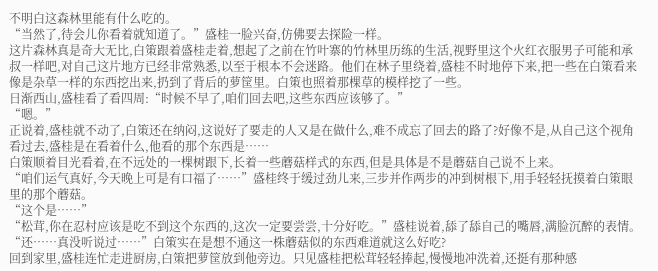不明白这森林里能有什么吃的。
“当然了,待会儿你看着就知道了。”盛桂一脸兴奋,仿佛要去探险一样。
这片森林真是奇大无比,白策跟着盛桂走着,想起了之前在竹叶寨的竹林里历练的生活,视野里这个火红衣服男子可能和承叔一样吧,对自己这片地方已经非常熟悉,以至于根本不会迷路。他们在林子里绕着,盛桂不时地停下来,把一些在白策看来像是杂草一样的东西挖出来,扔到了背后的萝筐里。白策也照着那棵草的模样挖了一些。
日渐西山,盛桂看了看四周:“时候不早了,咱们回去吧,这些东西应该够了。”
“嗯。”
正说着,盛桂就不动了,白策还在纳闷,这说好了要走的人又是在做什么,难不成忘了回去的路了?好像不是,从自己这个视角看过去,盛桂是在看着什么,他看的那个东西是……
白策顺着目光看着,在不远处的一棵树跟下,长着一些蘑菇样式的东西,但是具体是不是蘑菇自己说不上来。
“咱们运气真好,今天晚上可是有口福了……”盛桂终于缓过劲儿来,三步并作两步的冲到树根下,用手轻轻抚摸着白策眼里的那个蘑菇。
“这个是……”
“松茸,你在忍村应该是吃不到这个东西的,这次一定要尝尝,十分好吃。”盛桂说着,舔了舔自己的嘴唇,满脸沉醉的表情。
“还……真没听说过……”白策实在是想不通这一株蘑菇似的东西难道就这么好吃?
回到家里,盛桂连忙走进厨房,白策把萝筐放到他旁边。只见盛桂把松茸轻轻捧起,慢慢地冲洗着,还挺有那种感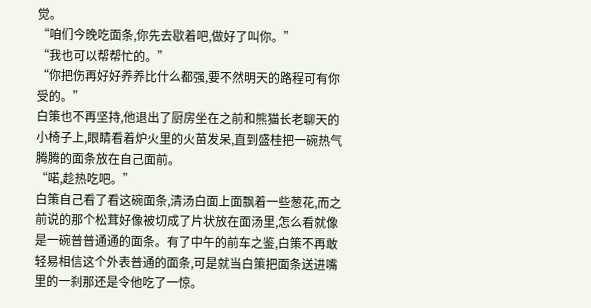觉。
“咱们今晚吃面条,你先去歇着吧,做好了叫你。”
“我也可以帮帮忙的。”
“你把伤再好好养养比什么都强,要不然明天的路程可有你受的。”
白策也不再坚持,他退出了厨房坐在之前和熊猫长老聊天的小椅子上,眼睛看着炉火里的火苗发呆,直到盛桂把一碗热气腾腾的面条放在自己面前。
“喏,趁热吃吧。”
白策自己看了看这碗面条,清汤白面上面飘着一些葱花,而之前说的那个松茸好像被切成了片状放在面汤里,怎么看就像是一碗普普通通的面条。有了中午的前车之鉴,白策不再敢轻易相信这个外表普通的面条,可是就当白策把面条送进嘴里的一刹那还是令他吃了一惊。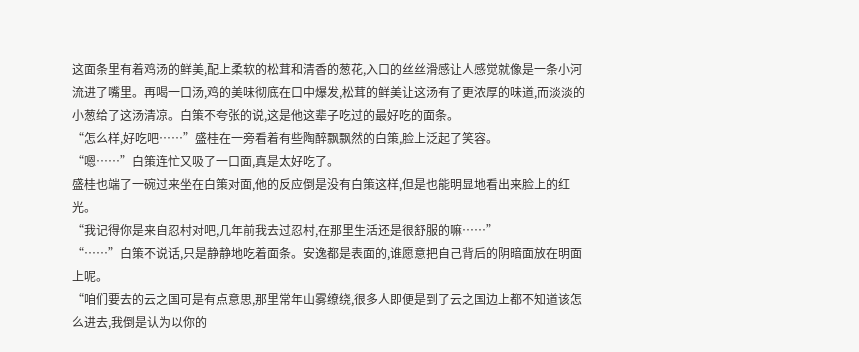这面条里有着鸡汤的鲜美,配上柔软的松茸和清香的葱花,入口的丝丝滑感让人感觉就像是一条小河流进了嘴里。再喝一口汤,鸡的美味彻底在口中爆发,松茸的鲜美让这汤有了更浓厚的味道,而淡淡的小葱给了这汤清凉。白策不夸张的说,这是他这辈子吃过的最好吃的面条。
“怎么样,好吃吧……”盛桂在一旁看着有些陶醉飘飘然的白策,脸上泛起了笑容。
“嗯……”白策连忙又吸了一口面,真是太好吃了。
盛桂也端了一碗过来坐在白策对面,他的反应倒是没有白策这样,但是也能明显地看出来脸上的红光。
“我记得你是来自忍村对吧,几年前我去过忍村,在那里生活还是很舒服的嘛……”
“……”白策不说话,只是静静地吃着面条。安逸都是表面的,谁愿意把自己背后的阴暗面放在明面上呢。
“咱们要去的云之国可是有点意思,那里常年山雾缭绕,很多人即便是到了云之国边上都不知道该怎么进去,我倒是认为以你的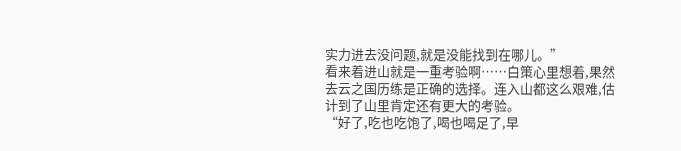实力进去没问题,就是没能找到在哪儿。”
看来着进山就是一重考验啊……白策心里想着,果然去云之国历练是正确的选择。连入山都这么艰难,估计到了山里肯定还有更大的考验。
“好了,吃也吃饱了,喝也喝足了,早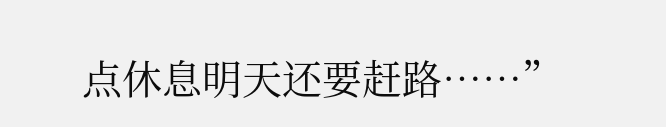点休息明天还要赶路……”